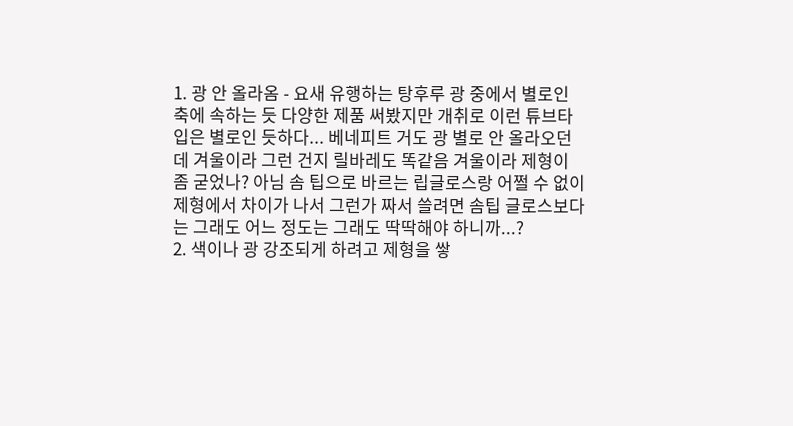1. 광 안 올라옴 - 요새 유행하는 탕후루 광 중에서 별로인 축에 속하는 듯 다양한 제품 써봤지만 개취로 이런 튜브타입은 별로인 듯하다... 베네피트 거도 광 별로 안 올라오던데 겨울이라 그런 건지 릴바레도 똑같음 겨울이라 제형이 좀 굳었나? 아님 솜 팁으로 바르는 립글로스랑 어쩔 수 없이 제형에서 차이가 나서 그런가 짜서 쓸려면 솜팁 글로스보다는 그래도 어느 정도는 그래도 딱딱해야 하니까...?
2. 색이나 광 강조되게 하려고 제형을 쌓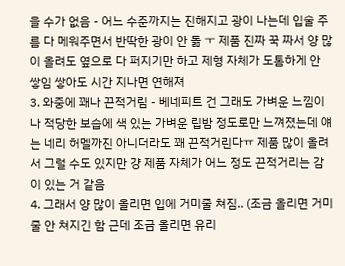을 수가 없음 - 어느 수준까지는 진해지고 광이 나는데 입술 주름 다 메워주면서 반딱한 광이 안 돎 ㅜ 제품 진짜 꾹 짜서 양 많이 올려도 옆으로 다 퍼지기만 하고 제형 자체가 도톰하게 안 쌓임 쌓아도 시간 지나면 연해져
3. 와중에 꽤나 끈적거림 - 베네피트 건 그래도 가벼운 느낌이나 적당한 보습에 색 있는 가벼운 립밤 정도로만 느껴졌는데 얘는 네리 허멜까진 아니더라도 꽤 끈적거린다ㅠ 제품 많이 올려서 그럴 수도 있지만 걍 제품 자체가 어느 정도 끈적거리는 감이 있는 거 같음
4. 그래서 양 많이 올리면 입에 거미줄 쳐짐.. (조금 올리면 거미줄 안 쳐지긴 함 근데 조금 올리면 유리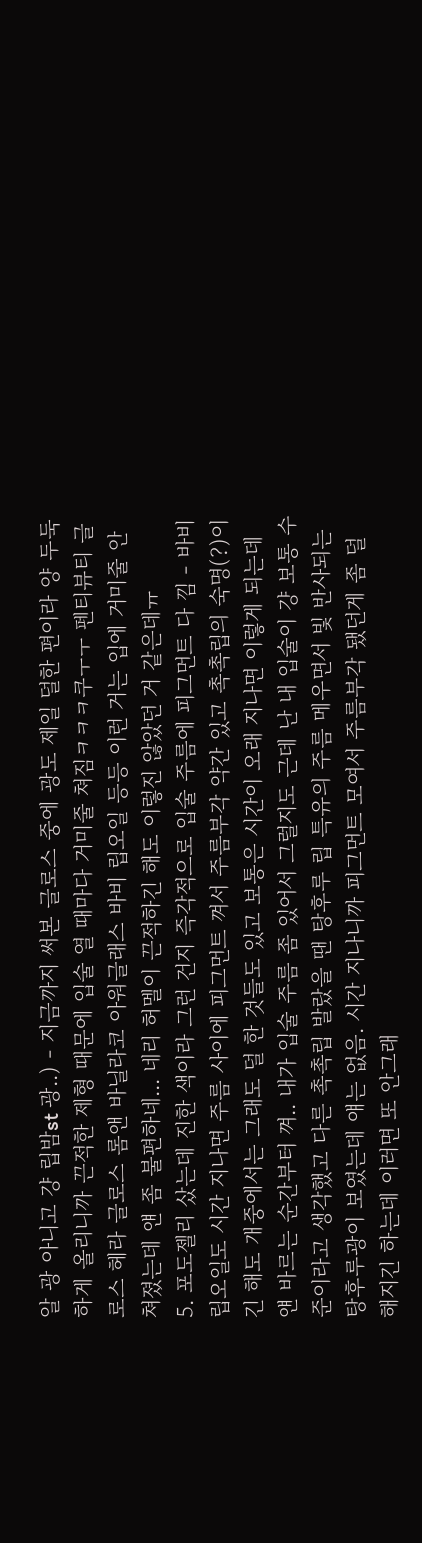알 광 아니고 걍 립밤st 광..) - 지금까지 써본 글로스 중에 광도 제일 덜한 편이라 양 두둑하게 올리니까 끈적한 제형 때문에 입술 열 때마다 거미줄 쳐짐ㅋㅋㅋ쿠ㅜㅜ 펜티뷰티 글로스 헤라 글로스 롬앤 바닐라코 아워글래스 바비 립오일 등등 이런 거는 입에 거미줄 안 쳐졌는데 얜 좀 불편하네... 네리 허멜이 끈적하긴 해도 이렇진 않았던 거 같은데ㅠ
5. 포도젤리 샀는데 진한 색이라 그런 건지 즉각적으로 입술 주름에 피그먼트 다 낌 - 바비 립오일도 시간 지나면 주름 사이에 피그먼트 껴서 주름부각 약간 있고 촉촉립의 숙명(?)이긴 해도 개중에서는 그래도 덜 한 것들도 있고 보통은 시간이 오래 지나면 이렇게 되는데 얜 바르는 순간부터 껴.. 내가 입술 주름 좀 있어서 그럴지도 근데 난 내 입술이 걍 보통 수준이라고 생각했고 다른 촉촉립 발랐을 땐 탕후루 립 특유의 주름 메우면서 빛 반사되는 탕후루광이 보였는데 얘는 없음. 시간 지나니까 피그먼트 모여서 주름부각 됐던게 좀 덜 해지긴 하는데 이러면 또 안그래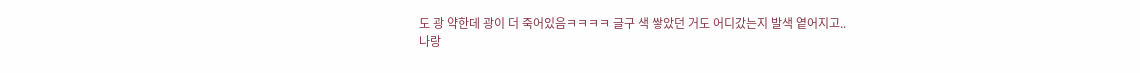도 광 약한데 광이 더 죽어있음ㅋㅋㅋㅋ 글구 색 쌓았던 거도 어디갔는지 발색 옅어지고..
나랑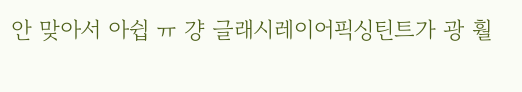안 맞아서 아쉽 ㅠ 걍 글래시레이어픽싱틴트가 광 훨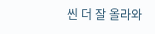씬 더 잘 올라와